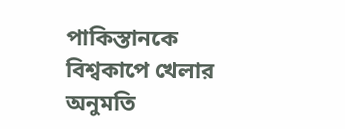পাকিস্তানকে বিশ্বকাপে খেলার অনুমতি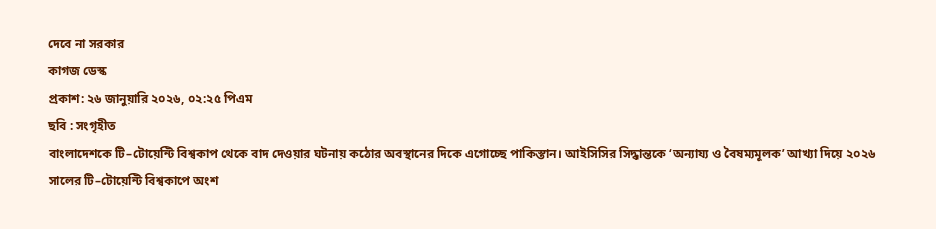দেবে না সরকার
কাগজ ডেস্ক
প্রকাশ: ২৬ জানুয়ারি ২০২৬, ০২:২৫ পিএম
ছবি : সংগৃহীত
বাংলাদেশকে টি–টোয়েন্টি বিশ্বকাপ থেকে বাদ দেওয়ার ঘটনায় কঠোর অবস্থানের দিকে এগোচ্ছে পাকিস্তান। আইসিসির সিদ্ধান্তকে ‘অন্যায্য ও বৈষম্যমূলক’ আখ্যা দিয়ে ২০২৬ সালের টি–টোয়েন্টি বিশ্বকাপে অংশ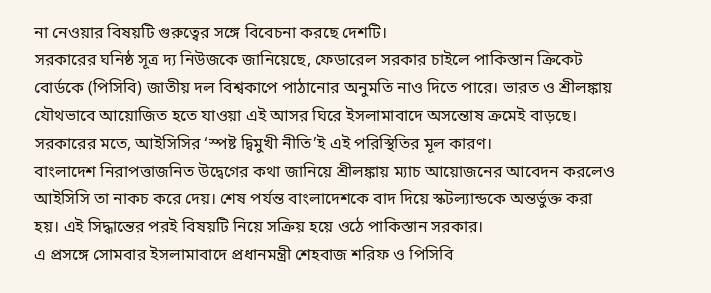না নেওয়ার বিষয়টি গুরুত্বের সঙ্গে বিবেচনা করছে দেশটি।
সরকারের ঘনিষ্ঠ সূত্র দ্য নিউজকে জানিয়েছে, ফেডারেল সরকার চাইলে পাকিস্তান ক্রিকেট বোর্ডকে (পিসিবি) জাতীয় দল বিশ্বকাপে পাঠানোর অনুমতি নাও দিতে পারে। ভারত ও শ্রীলঙ্কায় যৌথভাবে আয়োজিত হতে যাওয়া এই আসর ঘিরে ইসলামাবাদে অসন্তোষ ক্রমেই বাড়ছে। সরকারের মতে, আইসিসির ‘স্পষ্ট দ্বিমুখী নীতি’ই এই পরিস্থিতির মূল কারণ।
বাংলাদেশ নিরাপত্তাজনিত উদ্বেগের কথা জানিয়ে শ্রীলঙ্কায় ম্যাচ আয়োজনের আবেদন করলেও আইসিসি তা নাকচ করে দেয়। শেষ পর্যন্ত বাংলাদেশকে বাদ দিয়ে স্কটল্যান্ডকে অন্তর্ভুক্ত করা হয়। এই সিদ্ধান্তের পরই বিষয়টি নিয়ে সক্রিয় হয়ে ওঠে পাকিস্তান সরকার।
এ প্রসঙ্গে সোমবার ইসলামাবাদে প্রধানমন্ত্রী শেহবাজ শরিফ ও পিসিবি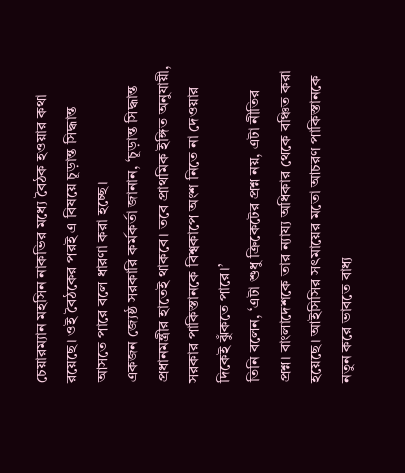চেয়ারম্যান মহসিন নাকভির মধ্যে বৈঠক হওয়ার কথা রয়েছে। ওই বৈঠকের পরই এ বিষয়ে চূড়ান্ত সিদ্ধান্ত আসতে পারে বলে ধারণা করা হচ্ছে।
একজন জ্যেষ্ঠ সরকারি কর্মকর্তা জানান, ‘চূড়ান্ত সিদ্ধান্ত প্রধানমন্ত্রীর হাতেই থাকবে। তবে প্রাথমিক ইঙ্গিত অনুযায়ী, সরকার পাকিস্তানকে বিশ্বকাপে অংশ নিতে না দেওয়ার দিকেই ঝুঁকতে পারে।’
তিনি বলেন, ‘এটা শুধু ক্রিকেটের প্রশ্ন নয়, এটা নীতির প্রশ্ন। বাংলাদেশকে তার ন্যায্য অধিকার থেকে বঞ্চিত করা হয়েছে। আইসিসির সৎমায়ের মতো আচরণ পাকিস্তানকে নতুন করে ভাবতে বাধ্য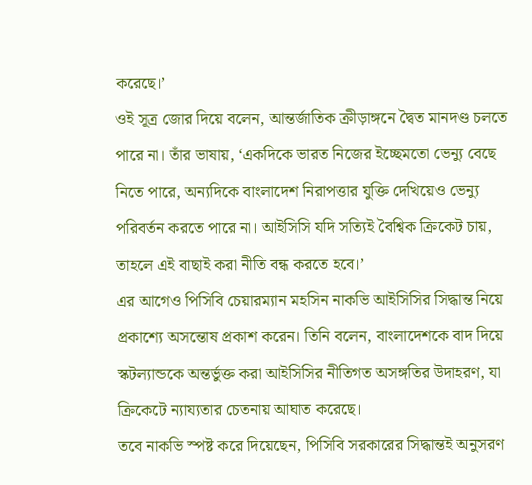করেছে।’
ওই সূত্র জোর দিয়ে বলেন, আন্তর্জাতিক ক্রীড়াঙ্গনে দ্বৈত মানদণ্ড চলতে পারে না। তাঁর ভাষায়, ‘একদিকে ভারত নিজের ইচ্ছেমতো ভেন্যু বেছে নিতে পারে, অন্যদিকে বাংলাদেশ নিরাপত্তার যুক্তি দেখিয়েও ভেন্যু পরিবর্তন করতে পারে না। আইসিসি যদি সত্যিই বৈশ্বিক ক্রিকেট চায়, তাহলে এই বাছাই করা নীতি বন্ধ করতে হবে।’
এর আগেও পিসিবি চেয়ারম্যান মহসিন নাকভি আইসিসির সিদ্ধান্ত নিয়ে প্রকাশ্যে অসন্তোষ প্রকাশ করেন। তিনি বলেন, বাংলাদেশকে বাদ দিয়ে স্কটল্যান্ডকে অন্তর্ভুক্ত করা আইসিসির নীতিগত অসঙ্গতির উদাহরণ, যা ক্রিকেটে ন্যায্যতার চেতনায় আঘাত করেছে।
তবে নাকভি স্পষ্ট করে দিয়েছেন, পিসিবি সরকারের সিদ্ধান্তই অনুসরণ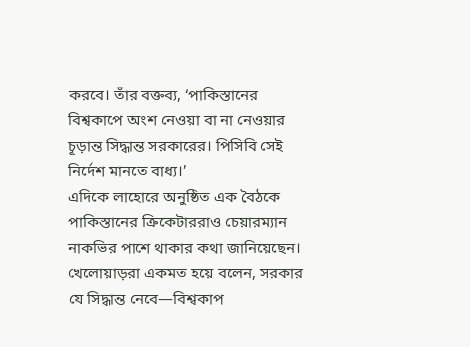করবে। তাঁর বক্তব্য, ‘পাকিস্তানের বিশ্বকাপে অংশ নেওয়া বা না নেওয়ার চূড়ান্ত সিদ্ধান্ত সরকারের। পিসিবি সেই নির্দেশ মানতে বাধ্য।’
এদিকে লাহোরে অনুষ্ঠিত এক বৈঠকে পাকিস্তানের ক্রিকেটাররাও চেয়ারম্যান নাকভির পাশে থাকার কথা জানিয়েছেন। খেলোয়াড়রা একমত হয়ে বলেন, সরকার যে সিদ্ধান্ত নেবে—বিশ্বকাপ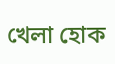খেলা হোক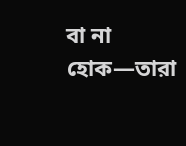বা না হোক—তারা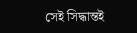সেই সিদ্ধান্তই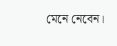মেনে নেবেন।